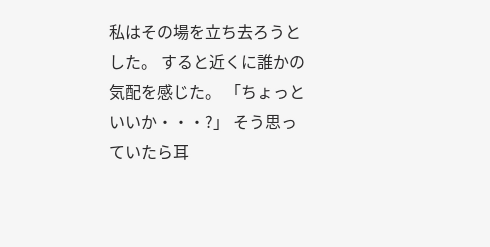私はその場を立ち去ろうとした。 すると近くに誰かの気配を感じた。 「ちょっといいか・・・?」 そう思っていたら耳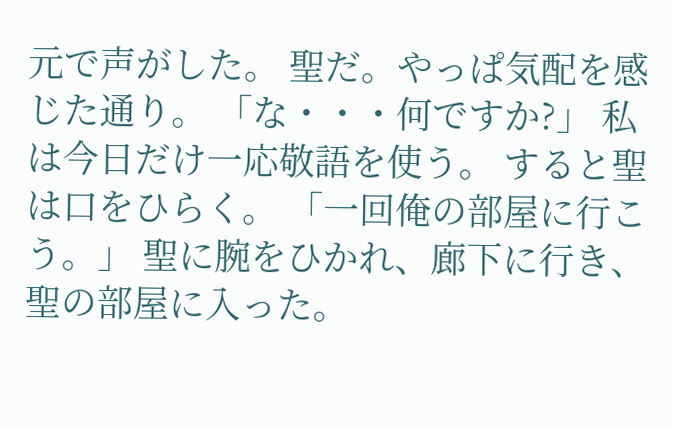元で声がした。 聖だ。やっぱ気配を感じた通り。 「な・・・何ですか?」 私は今日だけ一応敬語を使う。 すると聖は口をひらく。 「一回俺の部屋に行こう。」 聖に腕をひかれ、廊下に行き、聖の部屋に入った。